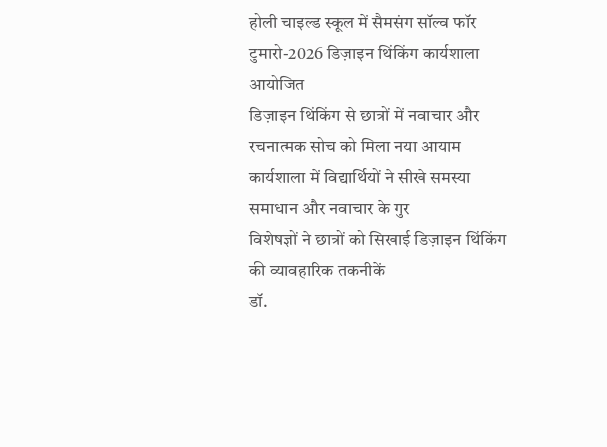होली चाइल्ड स्कूल में सैमसंग सॉल्व फॉर टुमारो-2026 डिज़ाइन थिंकिंग कार्यशाला आयोजित
डिज़ाइन थिंकिंग से छात्रों में नवाचार और रचनात्मक सोच को मिला नया आयाम
कार्यशाला में विद्यार्थियों ने सीखे समस्या समाधान और नवाचार के गुर
विशेषज्ञों ने छात्रों को सिखाई डिज़ाइन थिंकिंग की व्यावहारिक तकनीकें
डॉ.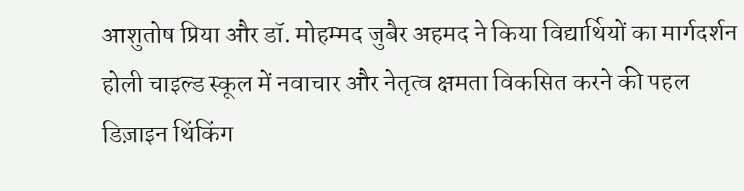आशुतोष प्रिया और डॉ. मोहम्मद जुबैर अहमद ने किया विद्यार्थियों का मार्गदर्शन
होली चाइल्ड स्कूल में नवाचार और नेतृत्व क्षमता विकसित करने की पहल
डिज़ाइन थिंकिंग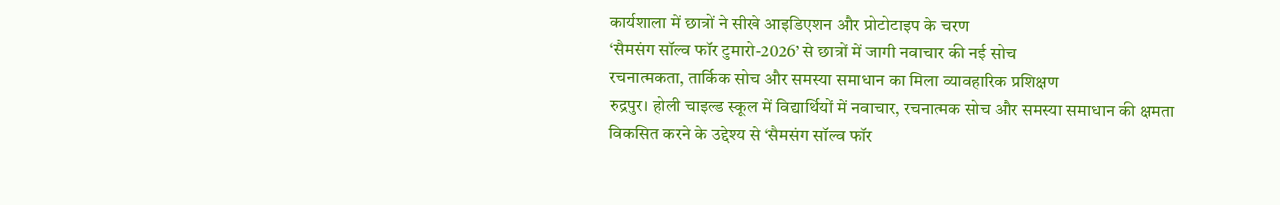कार्यशाला में छात्रों ने सीखे आइडिएशन और प्रोटोटाइप के चरण
‘सैमसंग सॉल्व फॉर टुमारो-2026’ से छात्रों में जागी नवाचार की नई सोच
रचनात्मकता, तार्किक सोच और समस्या समाधान का मिला व्यावहारिक प्रशिक्षण
रुद्रपुर। होली चाइल्ड स्कूल में विद्यार्थियों में नवाचार, रचनात्मक सोच और समस्या समाधान की क्षमता विकसित करने के उद्देश्य से ‘सैमसंग सॉल्व फॉर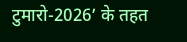टुमारो-2026’ के तहत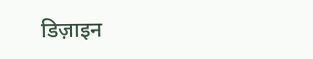डिज़ाइन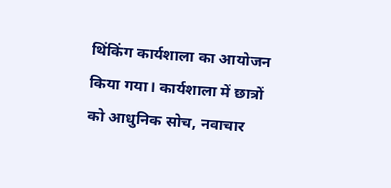थिंकिंग कार्यशाला का आयोजन किया गया। कार्यशाला में छात्रों को आधुनिक सोच, नवाचार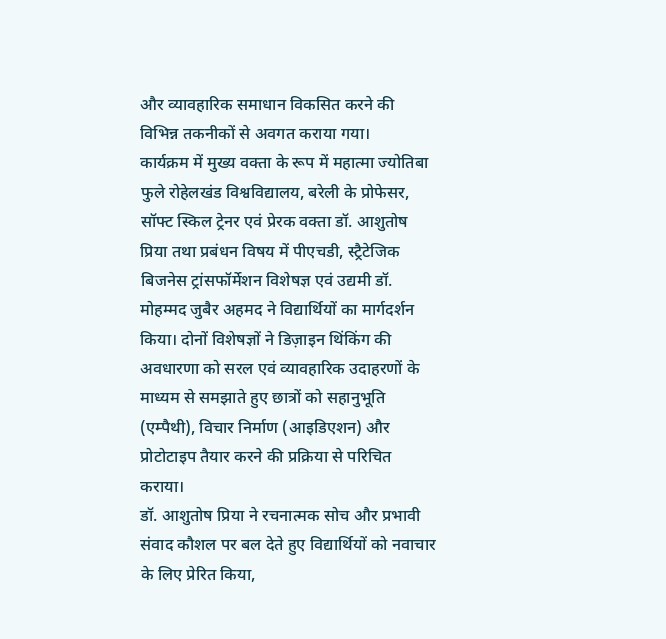और व्यावहारिक समाधान विकसित करने की विभिन्न तकनीकों से अवगत कराया गया।
कार्यक्रम में मुख्य वक्ता के रूप में महात्मा ज्योतिबा फुले रोहेलखंड विश्वविद्यालय, बरेली के प्रोफेसर, सॉफ्ट स्किल ट्रेनर एवं प्रेरक वक्ता डॉ. आशुतोष प्रिया तथा प्रबंधन विषय में पीएचडी, स्ट्रैटेजिक बिजनेस ट्रांसफॉर्मेशन विशेषज्ञ एवं उद्यमी डॉ. मोहम्मद जुबैर अहमद ने विद्यार्थियों का मार्गदर्शन किया। दोनों विशेषज्ञों ने डिज़ाइन थिंकिंग की अवधारणा को सरल एवं व्यावहारिक उदाहरणों के माध्यम से समझाते हुए छात्रों को सहानुभूति (एम्पैथी), विचार निर्माण (आइडिएशन) और प्रोटोटाइप तैयार करने की प्रक्रिया से परिचित कराया।
डॉ. आशुतोष प्रिया ने रचनात्मक सोच और प्रभावी संवाद कौशल पर बल देते हुए विद्यार्थियों को नवाचार के लिए प्रेरित किया,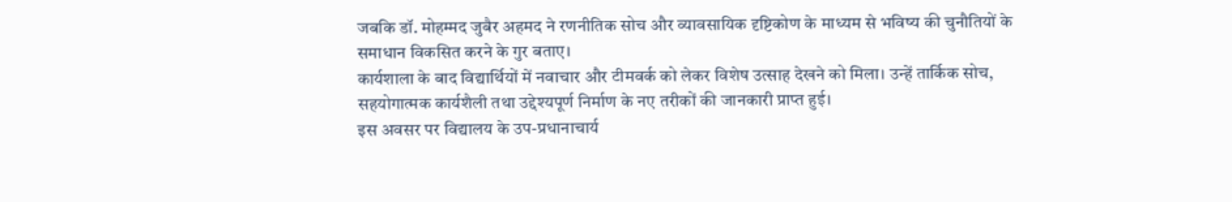जबकि डॉ. मोहम्मद जुबैर अहमद ने रणनीतिक सोच और व्यावसायिक दृष्टिकोण के माध्यम से भविष्य की चुनौतियों के समाधान विकसित करने के गुर बताए।
कार्यशाला के बाद विद्यार्थियों में नवाचार और टीमवर्क को लेकर विशेष उत्साह देखने को मिला। उन्हें तार्किक सोच, सहयोगात्मक कार्यशैली तथा उद्देश्यपूर्ण निर्माण के नए तरीकों की जानकारी प्राप्त हुई।
इस अवसर पर विद्यालय के उप-प्रधानाचार्य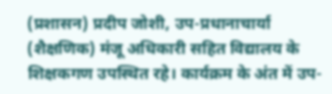(प्रशासन) प्रदीप जोशी, उप-प्रधानाचार्या (शैक्षणिक) मंजू अधिकारी सहित विद्यालय के शिक्षकगण उपस्थित रहे। कार्यक्रम के अंत में उप-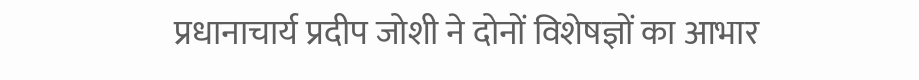प्रधानाचार्य प्रदीप जोशी ने दोनों विशेषज्ञों का आभार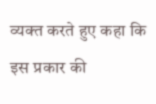व्यक्त करते हुए कहा कि इस प्रकार की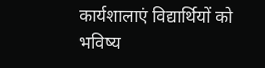कार्यशालाएं विद्यार्थियों को भविष्य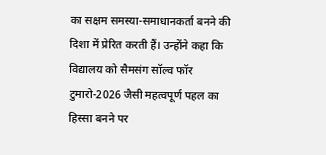का सक्षम समस्या-समाधानकर्ता बनने की दिशा में प्रेरित करती हैं। उन्होंने कहा कि विद्यालय को सैमसंग सॉल्व फॉर टुमारो-2026 जैसी महत्वपूर्ण पहल का हिस्सा बनने पर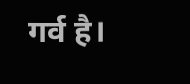गर्व है।